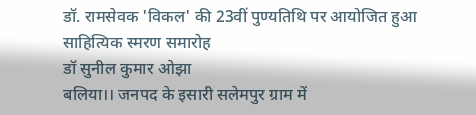डॉ. रामसेवक 'विकल' की 23वीं पुण्यतिथि पर आयोजित हुआ साहित्यिक स्मरण समारोह
डॉ सुनील कुमार ओझा
बलिया।। जनपद के इसारी सलेमपुर ग्राम में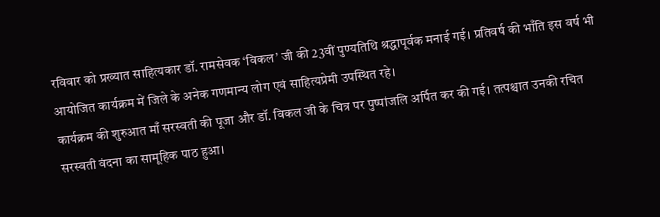रविवार को प्रख्यात साहित्यकार डॉ. रामसेवक ‘विकल’ जी की 23वीं पुण्यतिथि श्रद्धापूर्वक मनाई गई। प्रतिवर्ष की भाँति इस वर्ष भी आयोजित कार्यक्रम में जिले के अनेक गणमान्य लोग एवं साहित्यप्रेमी उपस्थित रहे।
कार्यक्रम की शुरुआत माँ सरस्वती की पूजा और डॉ. विकल जी के चित्र पर पुष्पांजलि अर्पित कर की गई। तत्पश्चात उनकी रचित सरस्वती वंदना का सामूहिक पाठ हुआ।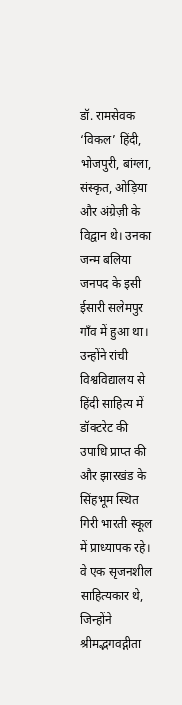डॉ. रामसेवक ‘विकल’ हिंदी, भोजपुरी, बांग्ला, संस्कृत, ओड़िया और अंग्रेज़ी के विद्वान थे। उनका जन्म बलिया जनपद के इसी ईसारी सलेमपुर गाँव में हुआ था। उन्होंने रांची विश्वविद्यालय से हिंदी साहित्य में डॉक्टरेट की उपाधि प्राप्त की और झारखंड के सिंहभूम स्थित गिरी भारती स्कूल में प्राध्यापक रहे।
वे एक सृजनशील साहित्यकार थे, जिन्होंने श्रीमद्भगवद्गीता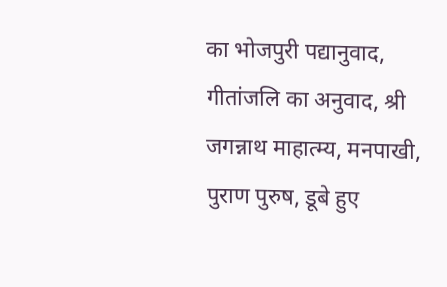का भोजपुरी पद्यानुवाद, गीतांजलि का अनुवाद, श्री जगन्नाथ माहात्म्य, मनपाखी, पुराण पुरुष, डूबे हुए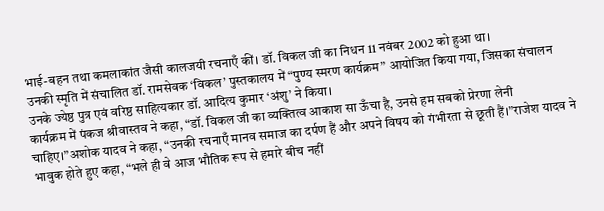भाई-बहन तथा कमलाकांत जैसी कालजयी रचनाएँ कीं। डॉ. विकल जी का निधन 11 नवंबर 2002 को हुआ था।
उनकी स्मृति में संचालित डॉ. रामसेवक ‘विकल’ पुस्तकालय में “पुण्य स्मरण कार्यक्रम” आयोजित किया गया, जिसका संचालन उनके ज्येष्ठ पुत्र एवं वरिष्ठ साहित्यकार डॉ. आदित्य कुमार ‘अंशु’ ने किया।
कार्यक्रम में पंकज श्रीवास्तव ने कहा, “डॉ. विकल जी का व्यक्तित्व आकाश सा ऊँचा है, उनसे हम सबको प्रेरणा लेनी चाहिए।”अशोक यादव ने कहा, “उनकी रचनाएँ मानव समाज का दर्पण हैं और अपने विषय को गंभीरता से छूती हैं।”राजेश यादव ने भावुक होते हुए कहा, “भले ही वे आज भौतिक रूप से हमारे बीच नहीं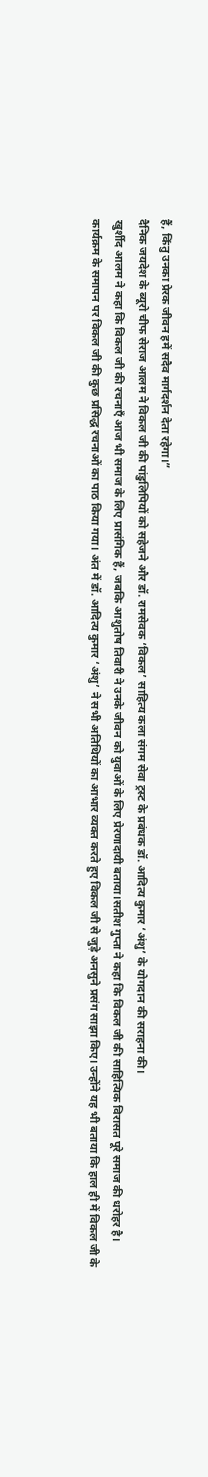हैं, किंतु उनका प्रेरक जीवन हमें सदैव मार्गदर्शन देता रहेगा।”
दैनिक जयदेश के ब्यूरो चीफ सेराज आलम ने विकल जी की पांडुलिपियों को सहेजने और डॉ. रामसेवक ‘विकल’ साहित्य कला संगम सेवा ट्रस्ट के प्रबंधक डॉ. आदित्य कुमार ‘अंशु’ के योगदान की सराहना की।
खुर्शीद आलम ने कहा कि विकल जी की रचनाएँ आज भी समाज के लिए प्रासंगिक हैं, जबकि आशुतोष तिवारी ने उनके जीवन को युवाओं के लिए प्रेरणादायी बताया।सतीश गुप्ता ने कहा कि विकल जी की साहित्यिक विरासत पूरे समाज की धरोहर है।
कार्यक्रम के समापन पर विकल जी की कुछ प्रसिद्ध रचनाओं का पाठ किया गया। अंत में डॉ. आदित्य कुमार ‘अंशु’ ने सभी अतिथियों का आभार व्यक्त करते हुए विकल जी से जुड़े अनसुने प्रसंग साझा किए। उन्होंने यह भी बताया कि हाल ही में विकल जी के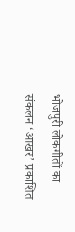भोजपुरी लोकगीतों का संकलन ‘आखर’ प्रकाशित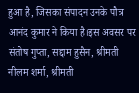हुआ है, जिसका संपादन उनके पौत्र आनंद कुमार ने किया है।इस अवसर पर संतोष गुप्ता, सद्दाम हुसैन, श्रीमती नीलम शर्मा, श्रीमती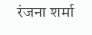रंजना शर्मा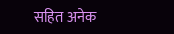सहित अनेक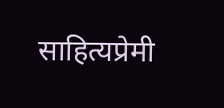साहित्यप्रेमी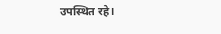उपस्थित रहे।